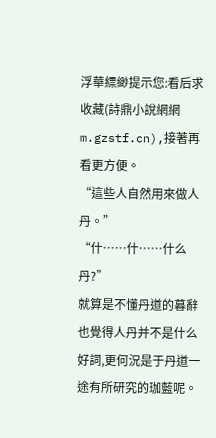浮華縹緲提示您:看后求收藏(詩鼎小說網網m.gzstf.cn),接著再看更方便。
“這些人自然用來做人丹。”
“什……什……什么丹?”
就算是不懂丹道的暮辭也覺得人丹并不是什么好詞,更何況是于丹道一途有所研究的珈藍呢。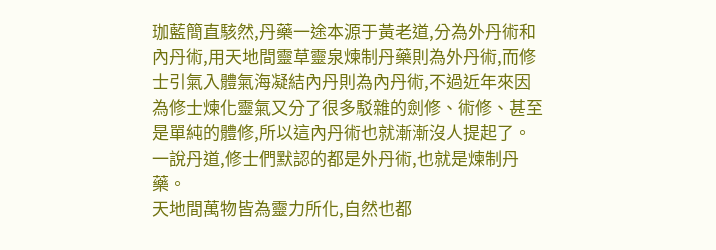珈藍簡直駭然,丹藥一途本源于黃老道,分為外丹術和內丹術,用天地間靈草靈泉煉制丹藥則為外丹術,而修士引氣入體氣海凝結內丹則為內丹術,不過近年來因為修士煉化靈氣又分了很多駁雜的劍修、術修、甚至是單純的體修,所以這內丹術也就漸漸沒人提起了。
一說丹道,修士們默認的都是外丹術,也就是煉制丹藥。
天地間萬物皆為靈力所化,自然也都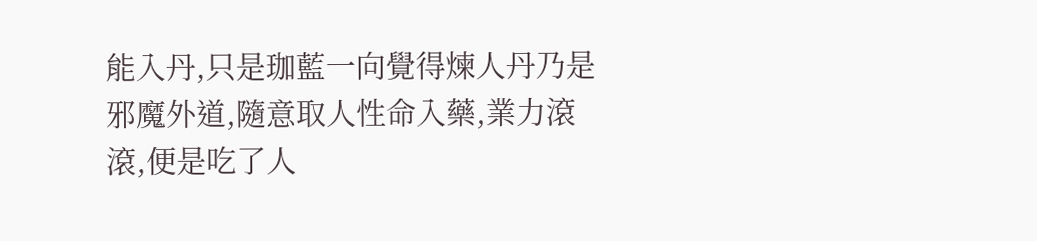能入丹,只是珈藍一向覺得煉人丹乃是邪魔外道,隨意取人性命入藥,業力滾滾,便是吃了人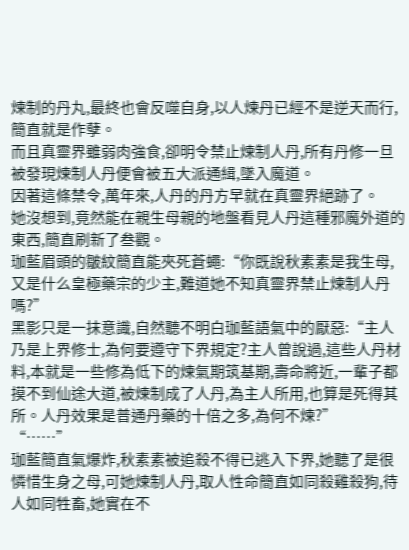煉制的丹丸,最終也會反噬自身,以人煉丹已經不是逆天而行,簡直就是作孽。
而且真靈界雖弱肉強食,卻明令禁止煉制人丹,所有丹修一旦被發現煉制人丹便會被五大派通緝,墜入魔道。
因著這條禁令,萬年來,人丹的丹方早就在真靈界絕跡了。
她沒想到,竟然能在親生母親的地盤看見人丹這種邪魔外道的東西,簡直刷新了叁觀。
珈藍眉頭的皺紋簡直能夾死蒼蠅:“你既說秋素素是我生母,又是什么皇極藥宗的少主,難道她不知真靈界禁止煉制人丹嗎?”
黑影只是一抹意識,自然聽不明白珈藍語氣中的厭惡:“主人乃是上界修士,為何要遵守下界規定?主人曾說過,這些人丹材料,本就是一些修為低下的煉氣期筑基期,壽命將近,一輩子都摸不到仙途大道,被煉制成了人丹,為主人所用,也算是死得其所。人丹效果是普通丹藥的十倍之多,為何不煉?”
“……”
珈藍簡直氣爆炸,秋素素被追殺不得已逃入下界,她聽了是很憐惜生身之母,可她煉制人丹,取人性命簡直如同殺雞殺狗,待人如同牲畜,她實在不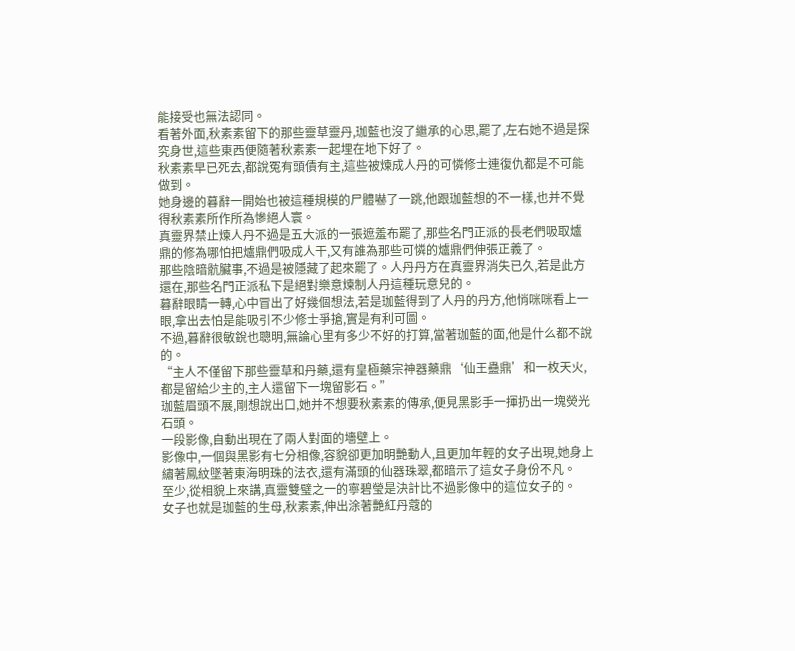能接受也無法認同。
看著外面,秋素素留下的那些靈草靈丹,珈藍也沒了繼承的心思,罷了,左右她不過是探究身世,這些東西便隨著秋素素一起埋在地下好了。
秋素素早已死去,都說冤有頭債有主,這些被煉成人丹的可憐修士連復仇都是不可能做到。
她身邊的暮辭一開始也被這種規模的尸體嚇了一跳,他跟珈藍想的不一樣,也并不覺得秋素素所作所為慘絕人寰。
真靈界禁止煉人丹不過是五大派的一張遮羞布罷了,那些名門正派的長老們吸取爐鼎的修為哪怕把爐鼎們吸成人干,又有誰為那些可憐的爐鼎們伸張正義了。
那些陰暗骯臟事,不過是被隱藏了起來罷了。人丹丹方在真靈界消失已久,若是此方還在,那些名門正派私下是絕對樂意煉制人丹這種玩意兒的。
暮辭眼睛一轉,心中冒出了好幾個想法,若是珈藍得到了人丹的丹方,他悄咪咪看上一眼,拿出去怕是能吸引不少修士爭搶,實是有利可圖。
不過,暮辭很敏銳也聰明,無論心里有多少不好的打算,當著珈藍的面,他是什么都不說的。
“主人不僅留下那些靈草和丹藥,還有皇極藥宗神器藥鼎‘仙王蠱鼎’和一枚天火,都是留給少主的,主人還留下一塊留影石。”
珈藍眉頭不展,剛想說出口,她并不想要秋素素的傳承,便見黑影手一揮扔出一塊熒光石頭。
一段影像,自動出現在了兩人對面的墻壁上。
影像中,一個與黑影有七分相像,容貌卻更加明艷動人,且更加年輕的女子出現,她身上繡著鳳紋墜著東海明珠的法衣,還有滿頭的仙器珠翠,都暗示了這女子身份不凡。
至少,從相貌上來講,真靈雙璧之一的寧碧瑩是決計比不過影像中的這位女子的。
女子也就是珈藍的生母,秋素素,伸出涂著艷紅丹蔻的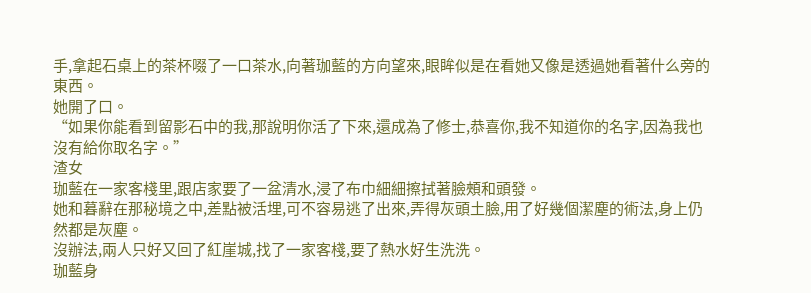手,拿起石桌上的茶杯啜了一口茶水,向著珈藍的方向望來,眼眸似是在看她又像是透過她看著什么旁的東西。
她開了口。
“如果你能看到留影石中的我,那說明你活了下來,還成為了修士,恭喜你,我不知道你的名字,因為我也沒有給你取名字。”
渣女
珈藍在一家客棧里,跟店家要了一盆清水,浸了布巾細細擦拭著臉頰和頭發。
她和暮辭在那秘境之中,差點被活埋,可不容易逃了出來,弄得灰頭土臉,用了好幾個潔塵的術法,身上仍然都是灰塵。
沒辦法,兩人只好又回了紅崖城,找了一家客棧,要了熱水好生洗洗。
珈藍身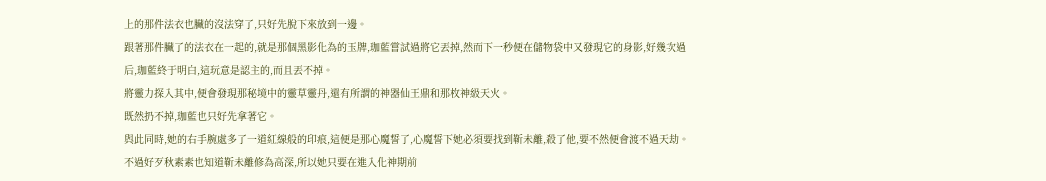上的那件法衣也臟的沒法穿了,只好先脫下來放到一邊。
跟著那件臟了的法衣在一起的,就是那個黑影化為的玉牌,珈藍嘗試過將它丟掉,然而下一秒便在儲物袋中又發現它的身影,好幾次過后,珈藍終于明白,這玩意是認主的,而且丟不掉。
將靈力探入其中,便會發現那秘境中的靈草靈丹,還有所謂的神器仙王鼎和那枚神級天火。
既然扔不掉,珈藍也只好先拿著它。
與此同時,她的右手腕處多了一道紅線般的印痕,這便是那心魔誓了,心魔誓下她必須要找到靳未離,殺了他,要不然便會渡不過天劫。
不過好歹秋素素也知道靳未離修為高深,所以她只要在進入化神期前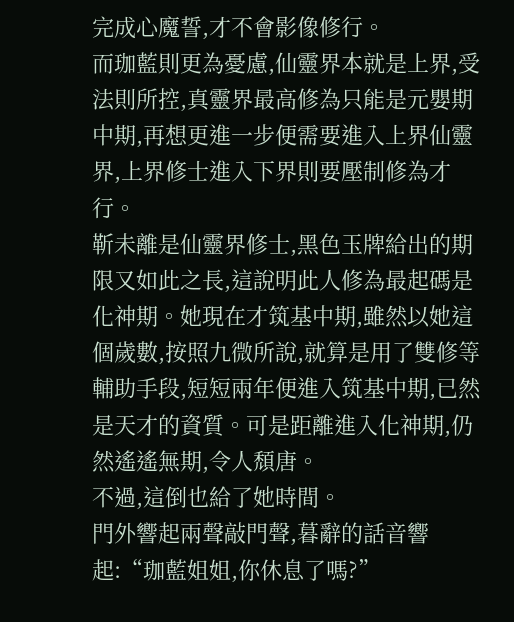完成心魔誓,才不會影像修行。
而珈藍則更為憂慮,仙靈界本就是上界,受法則所控,真靈界最高修為只能是元嬰期中期,再想更進一步便需要進入上界仙靈界,上界修士進入下界則要壓制修為才行。
靳未離是仙靈界修士,黑色玉牌給出的期限又如此之長,這說明此人修為最起碼是化神期。她現在才筑基中期,雖然以她這個歲數,按照九微所說,就算是用了雙修等輔助手段,短短兩年便進入筑基中期,已然是天才的資質。可是距離進入化神期,仍然遙遙無期,令人頹唐。
不過,這倒也給了她時間。
門外響起兩聲敲門聲,暮辭的話音響起:“珈藍姐姐,你休息了嗎?”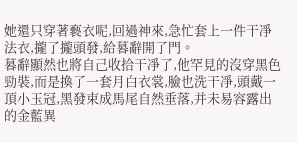她還只穿著褻衣呢,回過神來,急忙套上一件干凈法衣,攏了攏頭發,給暮辭開了門。
暮辭顯然也將自己收拾干凈了,他罕見的沒穿黑色勁裝,而是換了一套月白衣裳,臉也洗干凈,頭戴一頂小玉冠,黑發束成馬尾自然垂落,并未易容露出的金藍異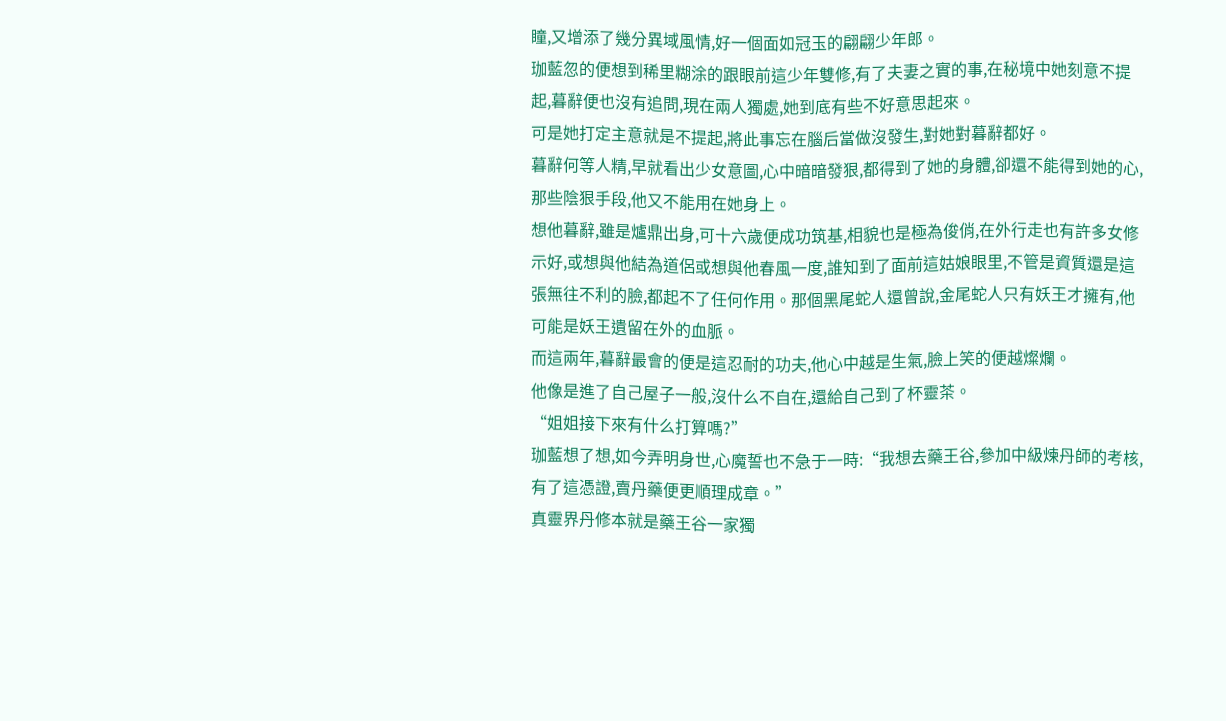瞳,又增添了幾分異域風情,好一個面如冠玉的翩翩少年郎。
珈藍忽的便想到稀里糊涂的跟眼前這少年雙修,有了夫妻之實的事,在秘境中她刻意不提起,暮辭便也沒有追問,現在兩人獨處,她到底有些不好意思起來。
可是她打定主意就是不提起,將此事忘在腦后當做沒發生,對她對暮辭都好。
暮辭何等人精,早就看出少女意圖,心中暗暗發狠,都得到了她的身體,卻還不能得到她的心,那些陰狠手段,他又不能用在她身上。
想他暮辭,雖是爐鼎出身,可十六歲便成功筑基,相貌也是極為俊俏,在外行走也有許多女修示好,或想與他結為道侶或想與他春風一度,誰知到了面前這姑娘眼里,不管是資質還是這張無往不利的臉,都起不了任何作用。那個黑尾蛇人還曾說,金尾蛇人只有妖王才擁有,他可能是妖王遺留在外的血脈。
而這兩年,暮辭最會的便是這忍耐的功夫,他心中越是生氣,臉上笑的便越燦爛。
他像是進了自己屋子一般,沒什么不自在,還給自己到了杯靈茶。
“姐姐接下來有什么打算嗎?”
珈藍想了想,如今弄明身世,心魔誓也不急于一時:“我想去藥王谷,參加中級煉丹師的考核,有了這憑證,賣丹藥便更順理成章。”
真靈界丹修本就是藥王谷一家獨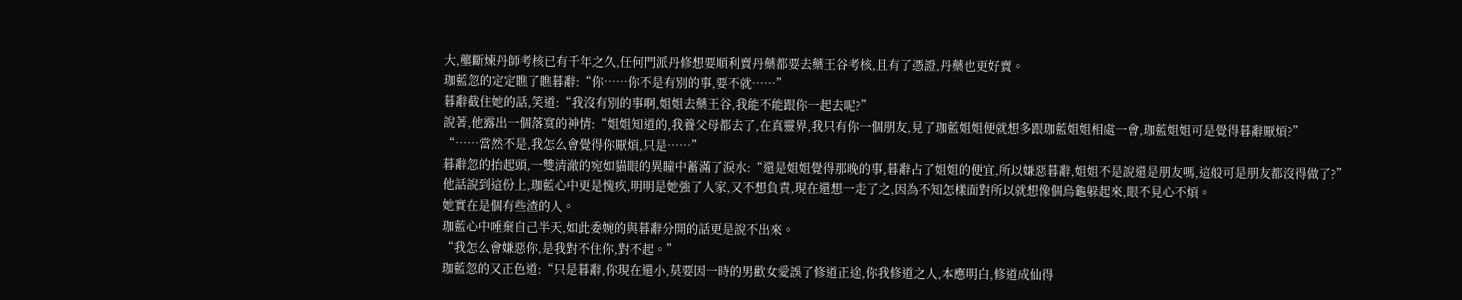大,壟斷煉丹師考核已有千年之久,任何門派丹修想要順利賣丹藥都要去藥王谷考核,且有了憑證,丹藥也更好賣。
珈藍忽的定定瞧了瞧暮辭:“你……你不是有別的事,要不就……”
暮辭截住她的話,笑道:“我沒有別的事啊,姐姐去藥王谷,我能不能跟你一起去呢?”
說著,他露出一個落寞的神情:“姐姐知道的,我養父母都去了,在真靈界,我只有你一個朋友,見了珈藍姐姐便就想多跟珈藍姐姐相處一會,珈藍姐姐可是覺得暮辭厭煩?”
“……當然不是,我怎么會覺得你厭煩,只是……”
暮辭忽的抬起頭,一雙清澈的宛如貓眼的異瞳中蓄滿了淚水:“還是姐姐覺得那晚的事,暮辭占了姐姐的便宜,所以嫌惡暮辭,姐姐不是說還是朋友嗎,這般可是朋友都沒得做了?”
他話說到這份上,珈藍心中更是愧疚,明明是她強了人家,又不想負責,現在還想一走了之,因為不知怎樣面對所以就想像個烏龜躲起來,眼不見心不煩。
她實在是個有些渣的人。
珈藍心中唾棄自己半天,如此委婉的與暮辭分開的話更是說不出來。
“我怎么會嫌惡你,是我對不住你,對不起。”
珈藍忽的又正色道:“只是暮辭,你現在還小,莫要因一時的男歡女愛誤了修道正途,你我修道之人,本應明白,修道成仙得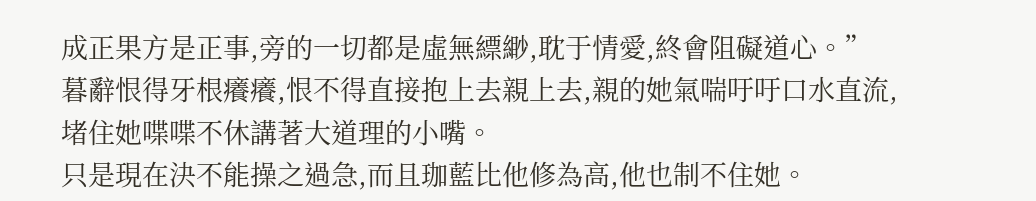成正果方是正事,旁的一切都是虛無縹緲,耽于情愛,終會阻礙道心。”
暮辭恨得牙根癢癢,恨不得直接抱上去親上去,親的她氣喘吁吁口水直流,堵住她喋喋不休講著大道理的小嘴。
只是現在決不能操之過急,而且珈藍比他修為高,他也制不住她。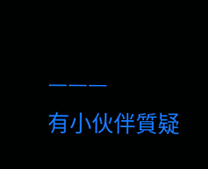———
有小伙伴質疑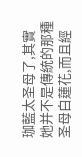珈藍太圣母了,其實她并不是傳統的那種圣母白蓮花,而且經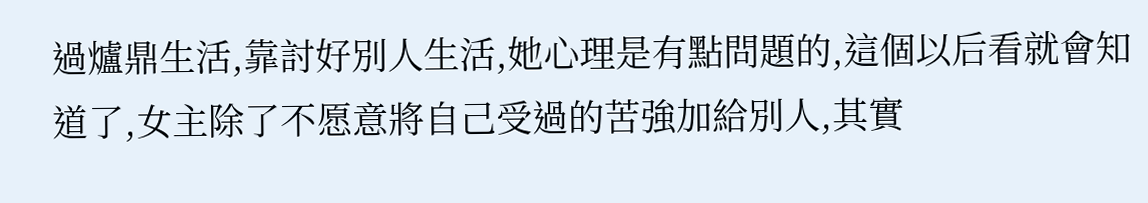過爐鼎生活,靠討好別人生活,她心理是有點問題的,這個以后看就會知道了,女主除了不愿意將自己受過的苦強加給別人,其實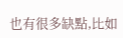也有很多缺點,比如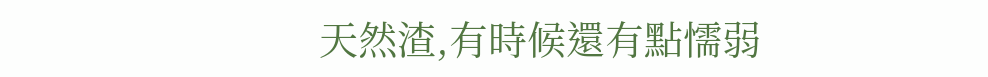天然渣,有時候還有點懦弱